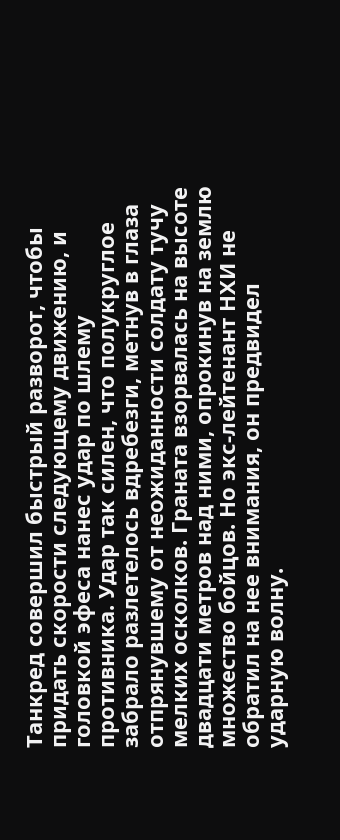Танкред совершил быстрый разворот, чтобы придать скорости следующему движению, и головкой эфеса нанес удар по шлему противника. Удар так силен, что полукруглое забрало разлетелось вдребезги, метнув в глаза отпрянувшему от неожиданности солдату тучу мелких осколков. Граната взорвалась на высоте двадцати метров над ними, опрокинув на землю множество бойцов. Но экс-лейтенант НХИ не обратил на нее внимания, он предвидел ударную волну.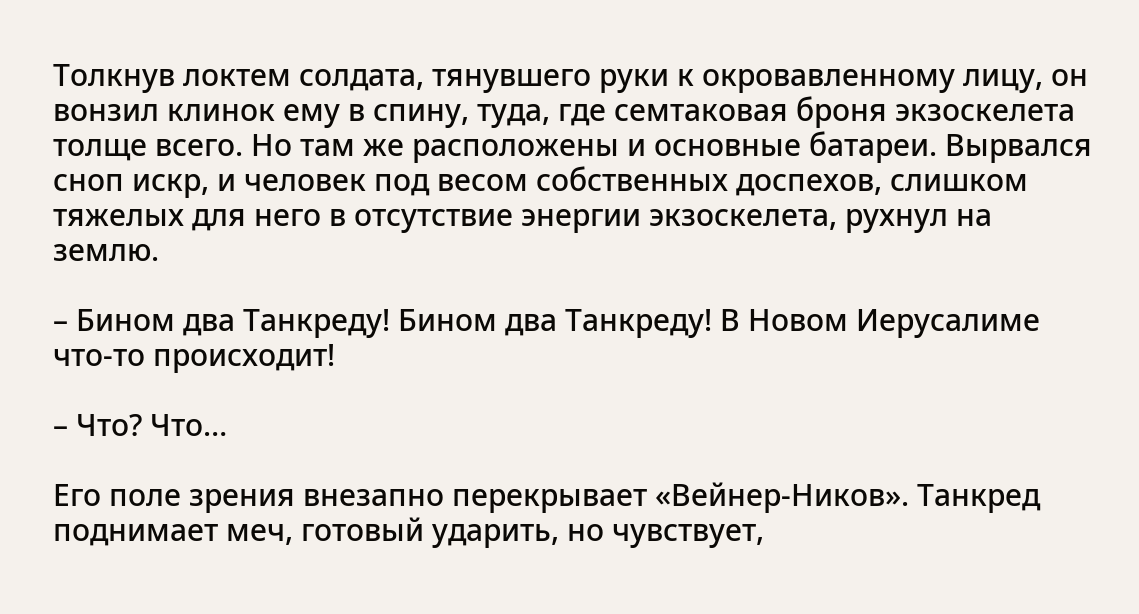Толкнув локтем солдата, тянувшего руки к окровавленному лицу, он вонзил клинок ему в спину, туда, где семтаковая броня экзоскелета толще всего. Но там же расположены и основные батареи. Вырвался сноп искр, и человек под весом собственных доспехов, слишком тяжелых для него в отсутствие энергии экзоскелета, рухнул на землю.

– Бином два Танкреду! Бином два Танкреду! В Новом Иерусалиме что-то происходит!

– Что? Что…

Его поле зрения внезапно перекрывает «Вейнер-Ников». Танкред поднимает меч, готовый ударить, но чувствует,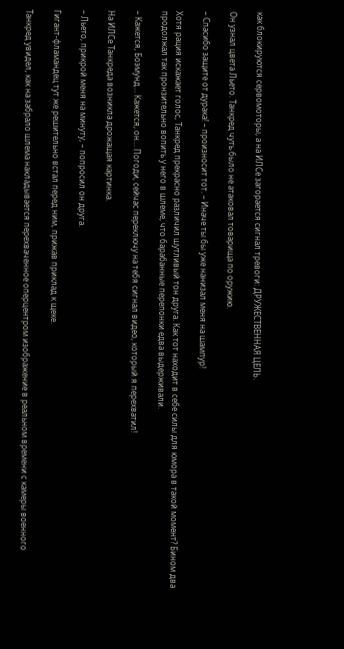как блокируются сервомоторы, а на ИЛСе загорается сигнал тревоги: ДРУЖЕСТВЕННАЯ ЦЕЛЬ.

Он узнал цвета Льето. Танкред чуть было не атаковал товарища по оружию.

– Спасибо защите от дурака! – произносит тот. – Иначе ты бы уже нанизал меня на шампур!

Хотя рация искажает голос, Танкред прекрасно различил шутливый тон друга. Как тот находит в себе силы для юмора в такой момент? Бином два продолжал так пронзительно вопить у него в шлеме, что барабанные перепонки едва выдерживали.

– Кажется, Боэмунд… Кажется, он… Погоди, сейчас переключу на тебя сигнал видео, который я перехватил!

На ИЛСе Танкреда возникла дрожащая картинка.

– Льето, прикрой меня на минуту, – попросил он друга.

Гигант-фламандец тут же решительно встал перед ним, прижав приклад к щеке.

Танкред увидел, как на забрало шлема накладывается перехваченное оперцентром изображение в реальном времени с камеры военного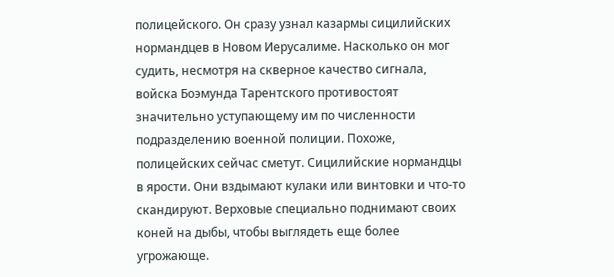полицейского. Он сразу узнал казармы сицилийских нормандцев в Новом Иерусалиме. Насколько он мог судить, несмотря на скверное качество сигнала, войска Боэмунда Тарентского противостоят значительно уступающему им по численности подразделению военной полиции. Похоже, полицейских сейчас сметут. Сицилийские нормандцы в ярости. Они вздымают кулаки или винтовки и что-то скандируют. Верховые специально поднимают своих коней на дыбы, чтобы выглядеть еще более угрожающе.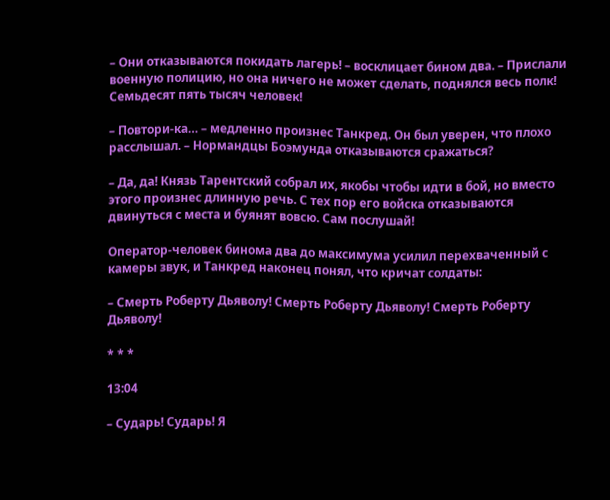– Они отказываются покидать лагерь! – восклицает бином два. – Прислали военную полицию, но она ничего не может сделать, поднялся весь полк! Семьдесят пять тысяч человек!

– Повтори-ка… – медленно произнес Танкред. Он был уверен, что плохо расслышал. – Нормандцы Боэмунда отказываются сражаться?

– Да, да! Князь Тарентский собрал их, якобы чтобы идти в бой, но вместо этого произнес длинную речь. С тех пор его войска отказываются двинуться с места и буянят вовсю. Сам послушай!

Оператор-человек бинома два до максимума усилил перехваченный с камеры звук, и Танкред наконец понял, что кричат солдаты:

– Смерть Роберту Дьяволу! Смерть Роберту Дьяволу! Смерть Роберту Дьяволу!

* * *

13:04

– Сударь! Сударь! Я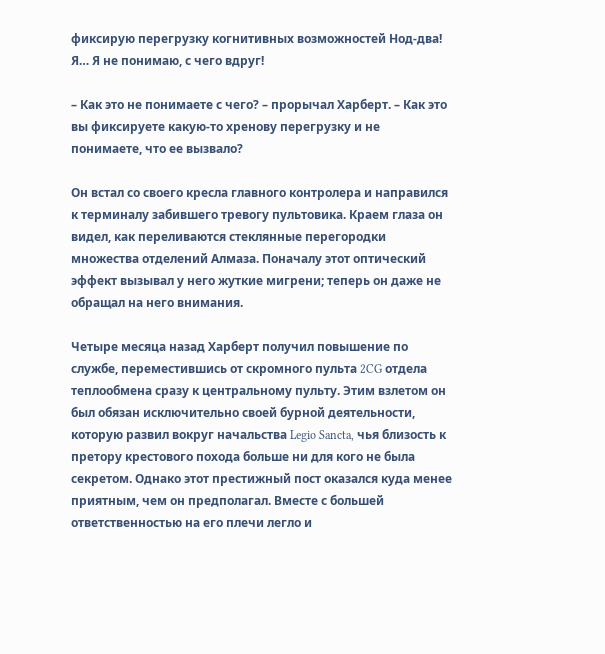фиксирую перегрузку когнитивных возможностей Нод-два! Я… Я не понимаю, с чего вдруг!

– Как это не понимаете с чего? – прорычал Харберт. – Как это вы фиксируете какую-то хренову перегрузку и не понимаете, что ее вызвало?

Он встал со своего кресла главного контролера и направился к терминалу забившего тревогу пультовика. Краем глаза он видел, как переливаются стеклянные перегородки множества отделений Алмаза. Поначалу этот оптический эффект вызывал у него жуткие мигрени; теперь он даже не обращал на него внимания.

Четыре месяца назад Харберт получил повышение по службе, переместившись от скромного пульта 2CG отдела теплообмена сразу к центральному пульту. Этим взлетом он был обязан исключительно своей бурной деятельности, которую развил вокруг начальства Legio Sancta, чья близость к претору крестового похода больше ни для кого не была секретом. Однако этот престижный пост оказался куда менее приятным, чем он предполагал. Вместе с большей ответственностью на его плечи легло и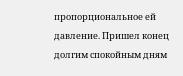пропорциональное ей давление. Пришел конец долгим спокойным дням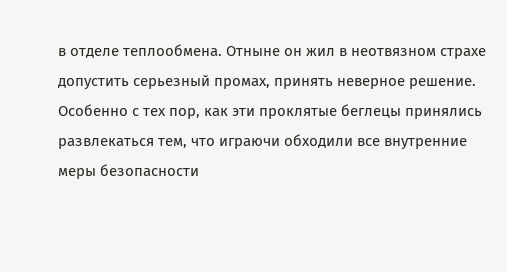в отделе теплообмена. Отныне он жил в неотвязном страхе допустить серьезный промах, принять неверное решение. Особенно с тех пор, как эти проклятые беглецы принялись развлекаться тем, что играючи обходили все внутренние меры безопасности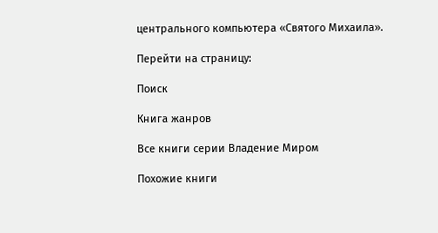центрального компьютера «Святого Михаила».

Перейти на страницу:

Поиск

Книга жанров

Все книги серии Владение Миром

Похожие книги